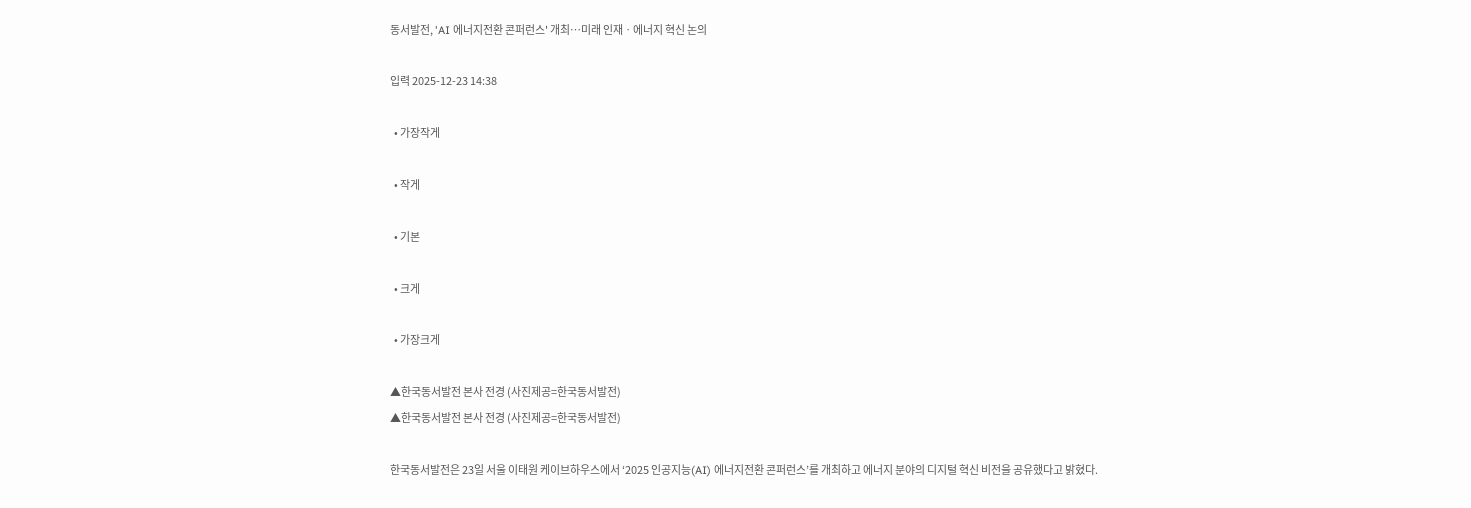동서발전, 'AI 에너지전환 콘퍼런스' 개최⋯미래 인재ㆍ에너지 혁신 논의

입력 2025-12-23 14:38

  • 가장작게

  • 작게

  • 기본

  • 크게

  • 가장크게

▲한국동서발전 본사 전경 (사진제공=한국동서발전)
▲한국동서발전 본사 전경 (사진제공=한국동서발전)

한국동서발전은 23일 서울 이태원 케이브하우스에서 ‘2025 인공지능(AI) 에너지전환 콘퍼런스’를 개최하고 에너지 분야의 디지털 혁신 비전을 공유했다고 밝혔다.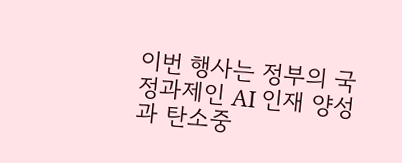이번 행사는 정부의 국정과제인 AI 인재 양성과 탄소중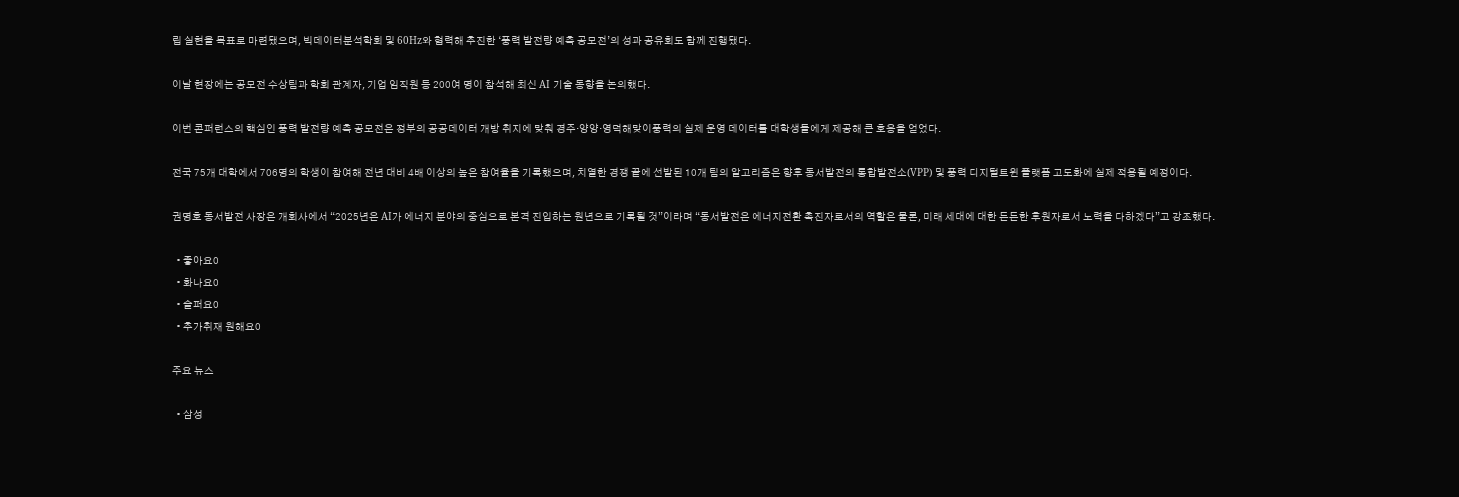립 실현을 목표로 마련됐으며, 빅데이터분석학회 및 60Hz와 협력해 추진한 ‘풍력 발전량 예측 공모전’의 성과 공유회도 함께 진행됐다.

이날 현장에는 공모전 수상팀과 학회 관계자, 기업 임직원 등 200여 명이 참석해 최신 AI 기술 동향을 논의했다.

이번 콘퍼런스의 핵심인 풍력 발전량 예측 공모전은 정부의 공공데이터 개방 취지에 맞춰 경주·양양·영덕해맞이풍력의 실제 운영 데이터를 대학생들에게 제공해 큰 호응을 얻었다.

전국 75개 대학에서 706명의 학생이 참여해 전년 대비 4배 이상의 높은 참여율을 기록했으며, 치열한 경쟁 끝에 선발된 10개 팀의 알고리즘은 향후 동서발전의 통합발전소(VPP) 및 풍력 디지털트윈 플랫폼 고도화에 실제 적용될 예정이다.

권명호 동서발전 사장은 개회사에서 “2025년은 AI가 에너지 분야의 중심으로 본격 진입하는 원년으로 기록될 것”이라며 “동서발전은 에너지전환 촉진자로서의 역할은 물론, 미래 세대에 대한 든든한 후원자로서 노력을 다하겠다”고 강조했다.

  • 좋아요0
  • 화나요0
  • 슬퍼요0
  • 추가취재 원해요0

주요 뉴스

  • 삼성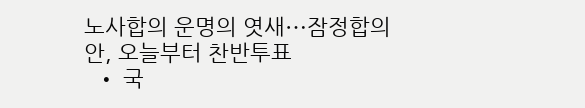노사합의 운명의 엿새⋯잠정합의안, 오늘부터 찬반투표
  • 국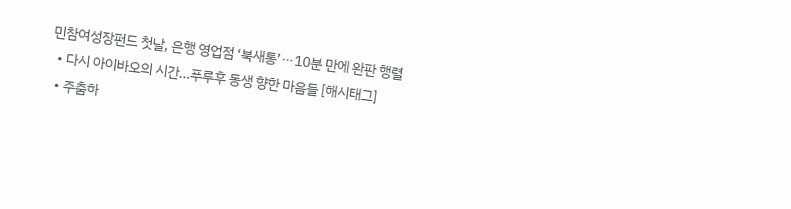민참여성장펀드 첫날, 은행 영업점 ‘북새통’⋯10분 만에 완판 행렬
  • 다시 아이바오의 시간…푸루후 동생 향한 마음들 [해시태그]
  • 주춤하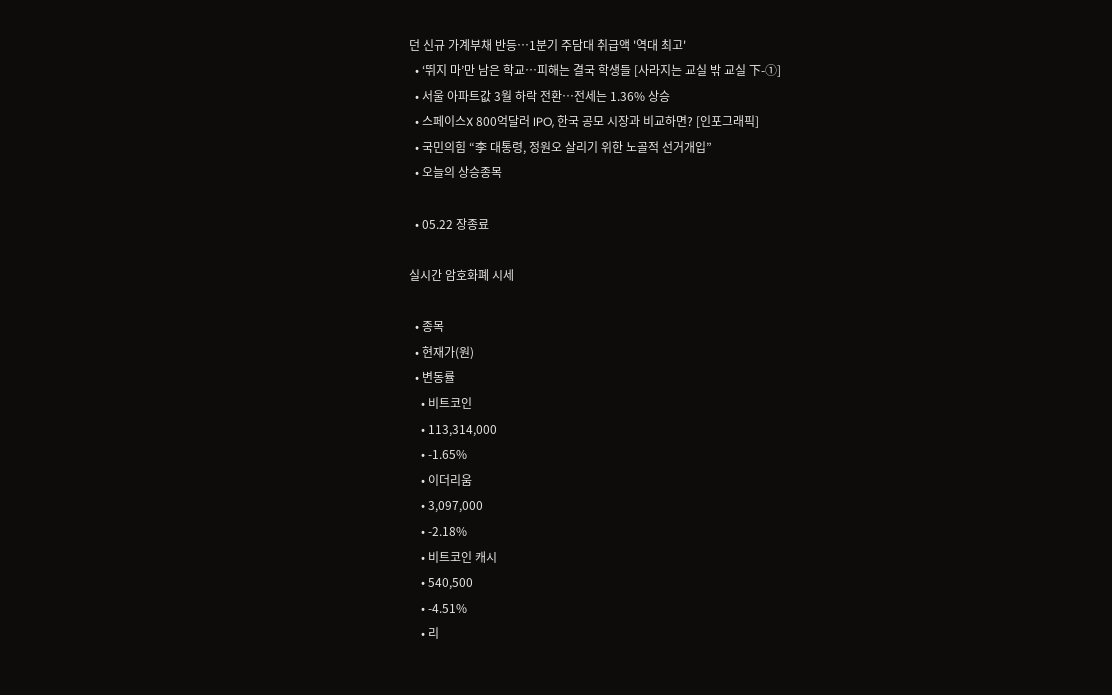던 신규 가계부채 반등⋯1분기 주담대 취급액 '역대 최고'
  • ‘뛰지 마’만 남은 학교…피해는 결국 학생들 [사라지는 교실 밖 교실 下-①]
  • 서울 아파트값 3월 하락 전환⋯전세는 1.36% 상승
  • 스페이스X 800억달러 IPO, 한국 공모 시장과 비교하면? [인포그래픽]
  • 국민의힘 “李 대통령, 정원오 살리기 위한 노골적 선거개입”
  • 오늘의 상승종목

  • 05.22 장종료

실시간 암호화폐 시세

  • 종목
  • 현재가(원)
  • 변동률
    • 비트코인
    • 113,314,000
    • -1.65%
    • 이더리움
    • 3,097,000
    • -2.18%
    • 비트코인 캐시
    • 540,500
    • -4.51%
    • 리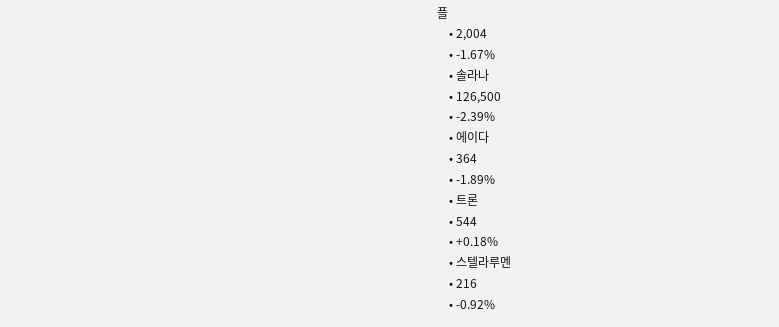플
    • 2,004
    • -1.67%
    • 솔라나
    • 126,500
    • -2.39%
    • 에이다
    • 364
    • -1.89%
    • 트론
    • 544
    • +0.18%
    • 스텔라루멘
    • 216
    • -0.92%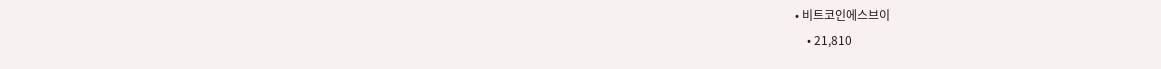• 비트코인에스브이
    • 21,810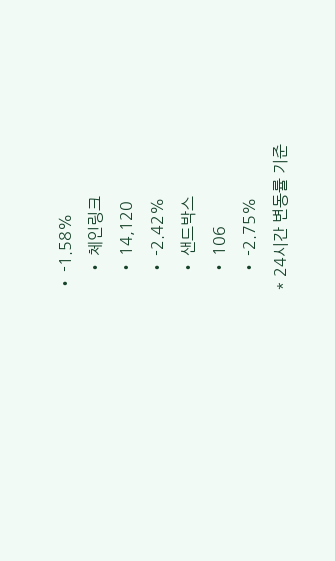• -1.58%
    • 체인링크
    • 14,120
    • -2.42%
    • 샌드박스
    • 106
    • -2.75%
* 24시간 변동률 기준